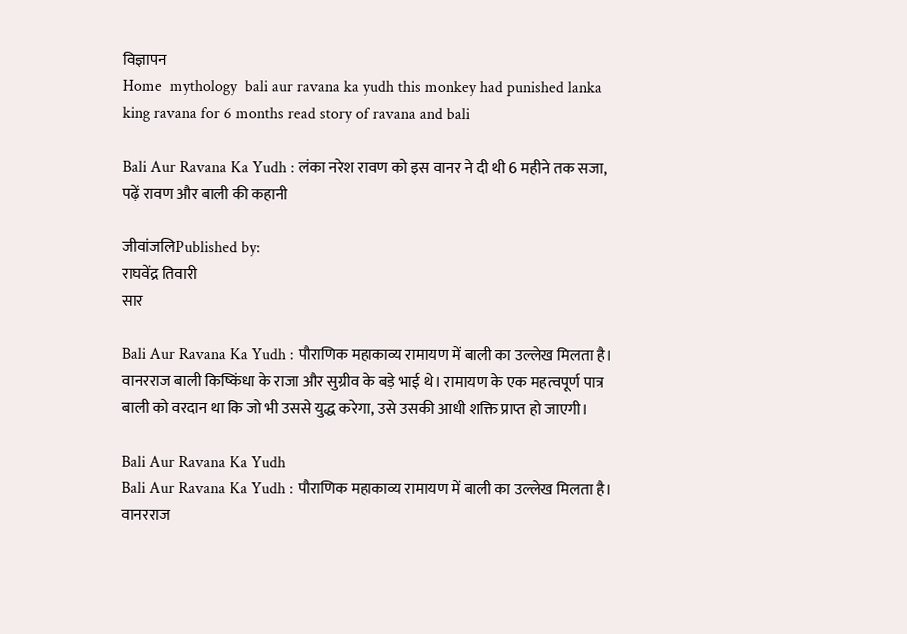विज्ञापन
Home  mythology  bali aur ravana ka yudh this monkey had punished lanka king ravana for 6 months read story of ravana and bali

Bali Aur Ravana Ka Yudh : लंका नरेश रावण को इस वानर ने दी थी 6 महीने तक सजा, पढ़ें रावण और बाली की कहानी

जीवांजलिPublished by:
राघवेंद्र तिवारी
सार

Bali Aur Ravana Ka Yudh : पौराणिक महाकाव्य रामायण में बाली का उल्लेख मिलता है। वानरराज बाली किष्किंधा के राजा और सुग्रीव के बड़े भाई थे। रामायण के एक महत्वपूर्ण पात्र बाली को वरदान था कि जो भी उससे युद्ध करेगा, उसे उसकी आधी शक्ति प्राप्त हो जाएगी।

Bali Aur Ravana Ka Yudh
Bali Aur Ravana Ka Yudh : पौराणिक महाकाव्य रामायण में बाली का उल्लेख मिलता है। वानरराज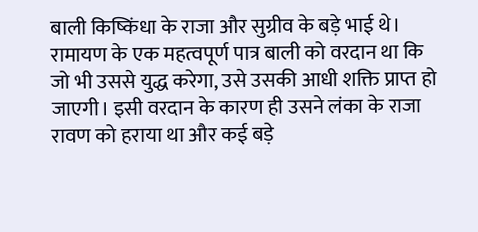बाली किष्किंधा के राजा और सुग्रीव के बड़े भाई थे। रामायण के एक महत्वपूर्ण पात्र बाली को वरदान था कि जो भी उससे युद्ध करेगा, उसे उसकी आधी शक्ति प्राप्त हो जाएगी। इसी वरदान के कारण ही उसने लंका के राजा रावण को हराया था और कई बड़े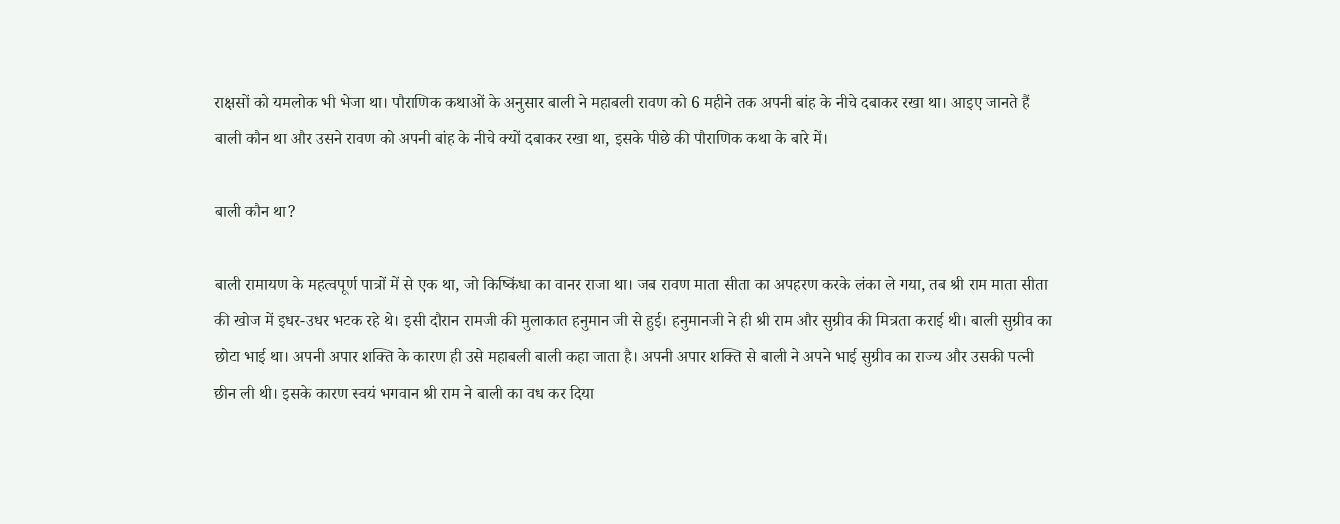राक्षसों को यमलोक भी भेजा था। पौराणिक कथाओं के अनुसार बाली ने महाबली रावण को 6 महीने तक अपनी बांह के नीचे दबाकर रखा था। आइए जानते हैं बाली कौन था और उसने रावण को अपनी बांह के नीचे क्यों दबाकर रखा था, इसके पीछे की पौराणिक कथा के बारे में।

बाली कौन था?

बाली रामायण के महत्वपूर्ण पात्रों में से एक था, जो किष्किंधा का वानर राजा था। जब रावण माता सीता का अपहरण करके लंका ले गया, तब श्री राम माता सीता की खोज में इधर-उधर भटक रहे थे। इसी दौरान रामजी की मुलाकात हनुमान जी से हुई। हनुमानजी ने ही श्री राम और सुग्रीव की मित्रता कराई थी। बाली सुग्रीव का छोटा भाई था। अपनी अपार शक्ति के कारण ही उसे महाबली बाली कहा जाता है। अपनी अपार शक्ति से बाली ने अपने भाई सुग्रीव का राज्य और उसकी पत्नी छीन ली थी। इसके कारण स्वयं भगवान श्री राम ने बाली का वध कर दिया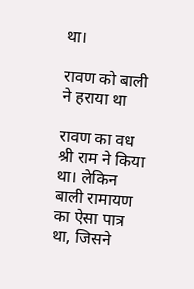था।

रावण को बाली ने हराया था

रावण का वध श्री राम ने किया था। लेकिन बाली रामायण का ऐसा पात्र था, जिसने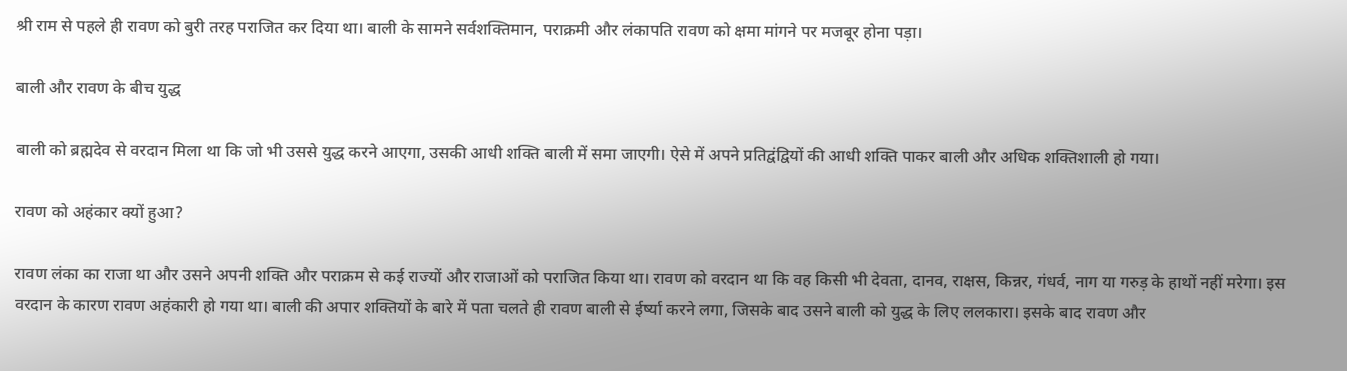श्री राम से पहले ही रावण को बुरी तरह पराजित कर दिया था। बाली के सामने सर्वशक्तिमान, पराक्रमी और लंकापति रावण को क्षमा मांगने पर मजबूर होना पड़ा।

बाली और रावण के बीच युद्ध

बाली को ब्रह्मदेव से वरदान मिला था कि जो भी उससे युद्ध करने आएगा, उसकी आधी शक्ति बाली में समा जाएगी। ऐसे में अपने प्रतिद्वंद्वियों की आधी शक्ति पाकर बाली और अधिक शक्तिशाली हो गया।

रावण को अहंकार क्यों हुआ?

रावण लंका का राजा था और उसने अपनी शक्ति और पराक्रम से कई राज्यों और राजाओं को पराजित किया था। रावण को वरदान था कि वह किसी भी देवता, दानव, राक्षस, किन्नर, गंधर्व, नाग या गरुड़ के हाथों नहीं मरेगा। इस वरदान के कारण रावण अहंकारी हो गया था। बाली की अपार शक्तियों के बारे में पता चलते ही रावण बाली से ईर्ष्या करने लगा, जिसके बाद उसने बाली को युद्ध के लिए ललकारा। इसके बाद रावण और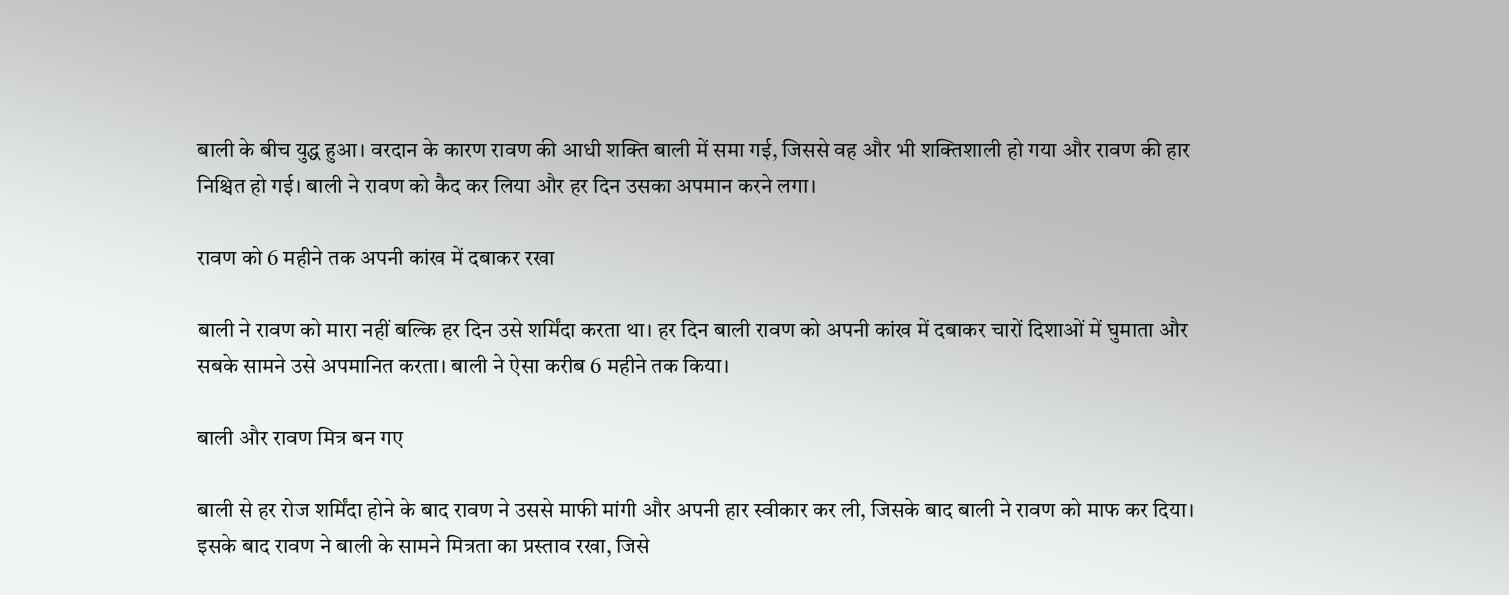बाली के बीच युद्ध हुआ। वरदान के कारण रावण की आधी शक्ति बाली में समा गई, जिससे वह और भी शक्तिशाली हो गया और रावण की हार निश्चित हो गई। बाली ने रावण को कैद कर लिया और हर दिन उसका अपमान करने लगा।

रावण को 6 महीने तक अपनी कांख में दबाकर रखा

बाली ने रावण को मारा नहीं बल्कि हर दिन उसे शर्मिंदा करता था। हर दिन बाली रावण को अपनी कांख में दबाकर चारों दिशाओं में घुमाता और सबके सामने उसे अपमानित करता। बाली ने ऐसा करीब 6 महीने तक किया।

बाली और रावण मित्र बन गए

बाली से हर रोज शर्मिंदा होने के बाद रावण ने उससे माफी मांगी और अपनी हार स्वीकार कर ली, जिसके बाद बाली ने रावण को माफ कर दिया। इसके बाद रावण ने बाली के सामने मित्रता का प्रस्ताव रखा, जिसे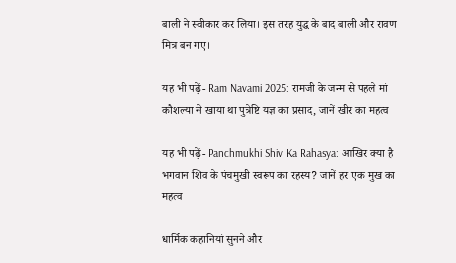बाली ने स्वीकार कर लिया। इस तरह युद्ध के बाद बाली और रावण मित्र बन गए।

यह भी पढ़ें- Ram Navami 2025: रामजी के जन्म से पहले मां कौशल्या ने खाया था पुत्रेष्टि यज्ञ का प्रसाद, जानें खीर का महत्व

यह भी पढ़ें- Panchmukhi Shiv Ka Rahasya: आखिर क्या है भगवान शिव के पंचमुखी स्वरूप का रहस्य? जानें हर एक मुख का महत्व

धार्मिक कहानियां सुनने और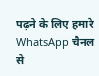पढ़ने के लिए हमारे WhatsApp चैनल से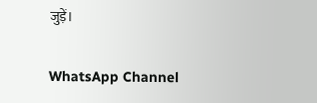जुड़ें।

WhatsApp Channel